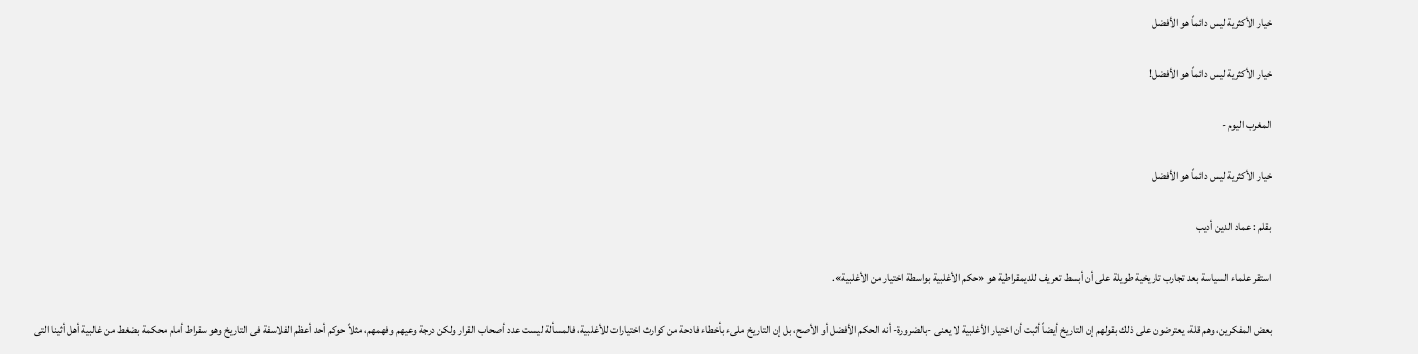خيار الأكثرية ليس دائماً هو الأفضل

خيار الأكثرية ليس دائماً هو الأفضل!

المغرب اليوم -

خيار الأكثرية ليس دائماً هو الأفضل

بقلم : عماد الدين أديب

استقر علماء السياسة بعد تجارب تاريخية طويلة على أن أبسط تعريف للديمقراطية هو «حكم الأغلبية بواسطة اختيار من الأغلبية».

بعض المفكرين، وهم قلة، يعترضون على ذلك بقولهم إن التاريخ أيضاً أثبت أن اختيار الأغلبية لا يعنى -بالضرورة- أنه الحكم الأفضل أو الأصح، بل إن التاريخ ملىء بأخطاء فادحة من كوارث اختيارات للأغلبية، فالمسألة ليست عدد أصحاب القرار ولكن درجة وعيهم وفهمهم، مثلاً حوكم أحد أعظم الفلاسفة فى التاريخ وهو سقراط أمام محكمة بضغط من غالبية أهل أثينا التى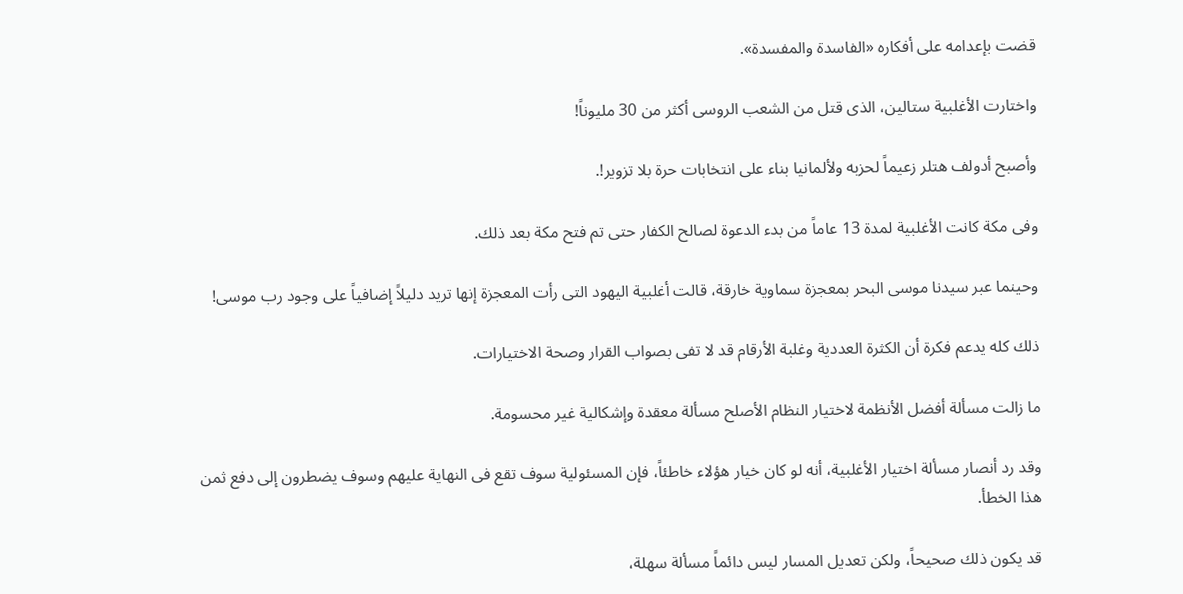قضت بإعدامه على أفكاره «الفاسدة والمفسدة».

واختارت الأغلبية ستالين، الذى قتل من الشعب الروسى أكثر من 30 مليوناً!

وأصبح أدولف هتلر زعيماً لحزبه ولألمانيا بناء على انتخابات حرة بلا تزوير!.

وفى مكة كانت الأغلبية لمدة 13 عاماً من بدء الدعوة لصالح الكفار حتى تم فتح مكة بعد ذلك.

وحينما عبر سيدنا موسى البحر بمعجزة سماوية خارقة، قالت أغلبية اليهود التى رأت المعجزة إنها تريد دليلاً إضافياً على وجود رب موسى!

ذلك كله يدعم فكرة أن الكثرة العددية وغلبة الأرقام قد لا تفى بصواب القرار وصحة الاختيارات.

ما زالت مسألة أفضل الأنظمة لاختيار النظام الأصلح مسألة معقدة وإشكالية غير محسومة.

وقد رد أنصار مسألة اختيار الأغلبية، أنه لو كان خيار هؤلاء خاطئاً، فإن المسئولية سوف تقع فى النهاية عليهم وسوف يضطرون إلى دفع ثمن هذا الخطأ.

قد يكون ذلك صحيحاً، ولكن تعديل المسار ليس دائماً مسألة سهلة،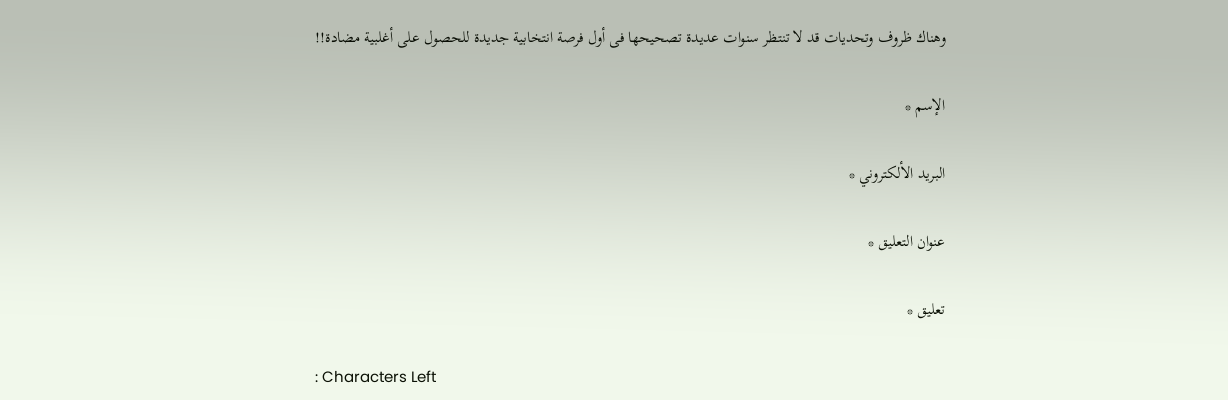وهناك ظروف وتحديات قد لا تنتظر سنوات عديدة تصحيحها فى أول فرصة انتخابية جديدة للحصول على أغلبية مضادة!!

الإسم *

البريد الألكتروني *

عنوان التعليق *

تعليق *

: Characters Left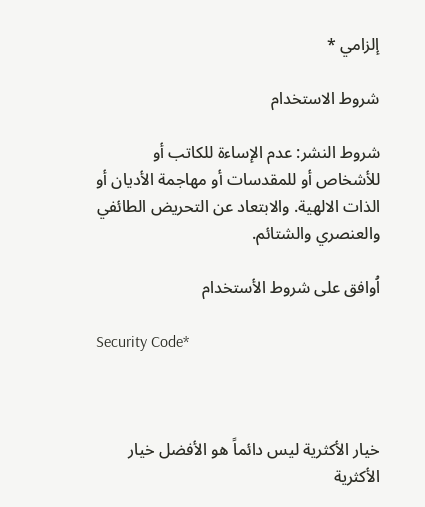إلزامي *

شروط الاستخدام

شروط النشر: عدم الإساءة للكاتب أو للأشخاص أو للمقدسات أو مهاجمة الأديان أو الذات الالهية. والابتعاد عن التحريض الطائفي والعنصري والشتائم.

اُوافق على شروط الأستخدام

Security Code*



خيار الأكثرية ليس دائماً هو الأفضل خيار الأكثرية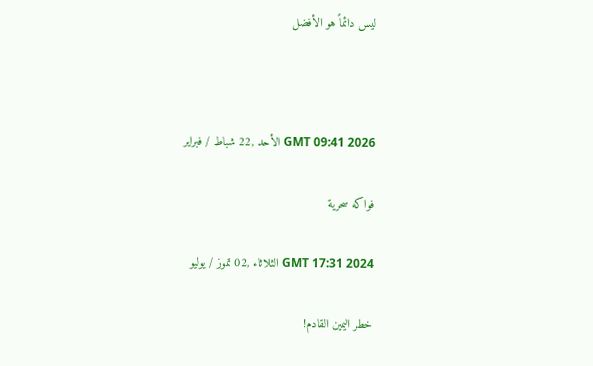ليس دائماً هو الأفضل



GMT 09:41 2026 الأحد ,22 شباط / فبراير

فواكه سحرية

GMT 17:31 2024 الثلاثاء ,02 تموز / يوليو

خطر اليمين القادم!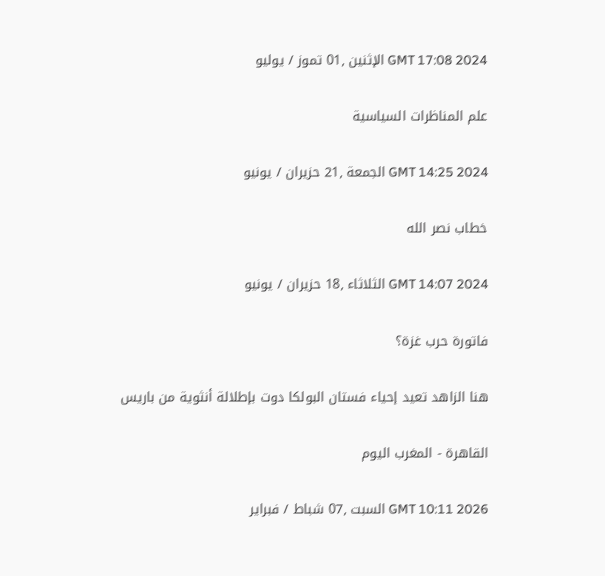GMT 17:08 2024 الإثنين ,01 تموز / يوليو

علم المناظرات السياسية

GMT 14:25 2024 الجمعة ,21 حزيران / يونيو

خطاب نصر الله

GMT 14:07 2024 الثلاثاء ,18 حزيران / يونيو

فاتورة حرب غزة؟

هنا الزاهد تعيد إحياء فستان البولكا دوت بإطلالة أنثوية من باريس

القاهرة - المغرب اليوم

GMT 10:11 2026 السبت ,07 شباط / فبراير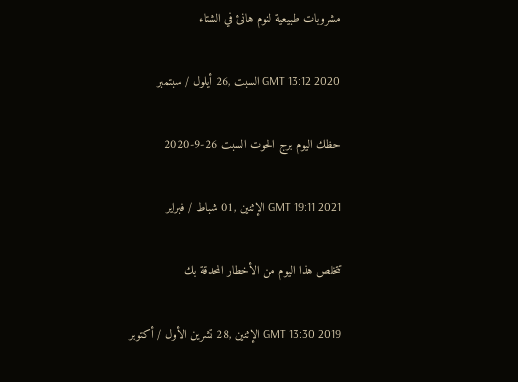مشروبات طبيعية لنوم هانئ في الشتاء

GMT 13:12 2020 السبت ,26 أيلول / سبتمبر

حظك اليوم برج الحوت السبت 26-9-2020

GMT 19:11 2021 الإثنين ,01 شباط / فبراير

تتخلص هذا اليوم من الأخطار المحدقة بك

GMT 13:30 2019 الإثنين ,28 تشرين الأول / أكتوبر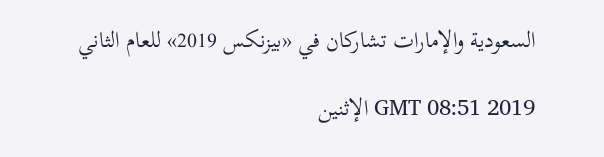السعودية والإمارات تشاركان في «بيزنكس 2019» للعام الثاني

GMT 08:51 2019 الإثنين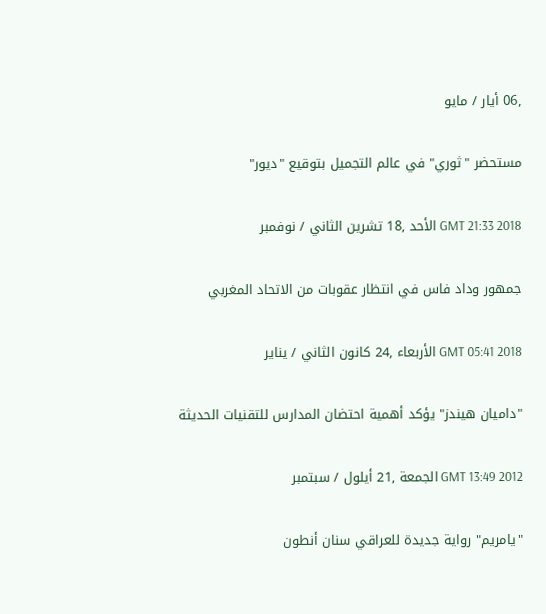,06 أيار / مايو

مستحضر "ثوري" في عالم التجميل بتوقيع "ديور"

GMT 21:33 2018 الأحد ,18 تشرين الثاني / نوفمبر

جمهور وداد فاس في انتظار عقوبات من الاتحاد المغربي

GMT 05:41 2018 الأربعاء ,24 كانون الثاني / يناير

"داميان هيندز" يؤكد أهمية احتضان المدارس للتقنيات الحديثة

GMT 13:49 2012 الجمعة ,21 أيلول / سبتمبر

"يامريم" رواية جديدة للعراقي سنان أنطون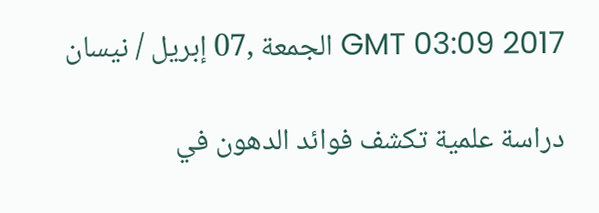GMT 03:09 2017 الجمعة ,07 إبريل / نيسان

دراسة علمية تكشف فوائد الدهون في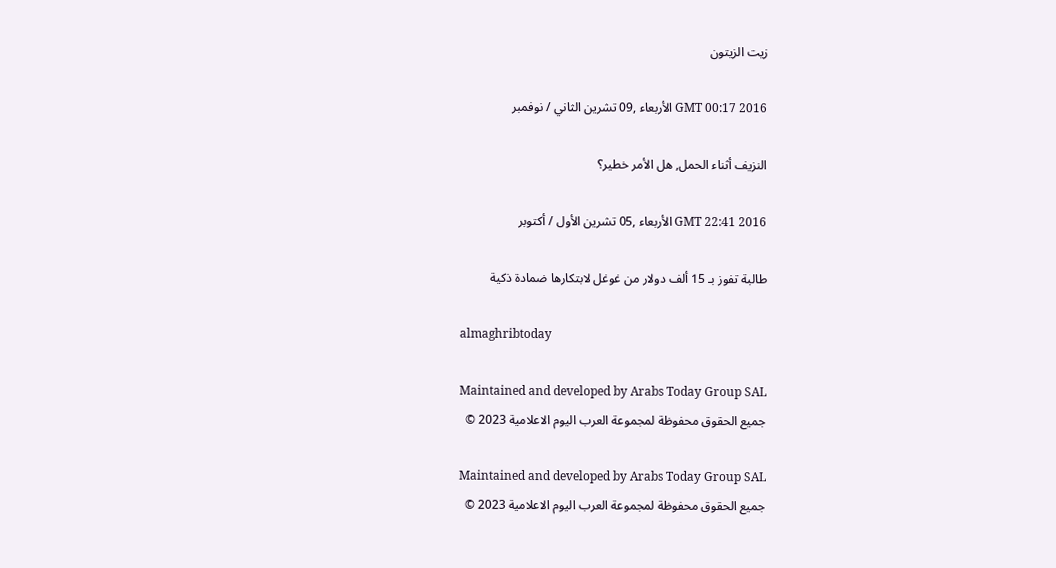زيت الزيتون

GMT 00:17 2016 الأربعاء ,09 تشرين الثاني / نوفمبر

النزيف أثناء الحمل, هل الأمر خطير؟

GMT 22:41 2016 الأربعاء ,05 تشرين الأول / أكتوبر

طالبة تفوز بـ 15 ألف دولار من غوغل لابتكارها ضمادة ذكية

almaghribtoday

Maintained and developed by Arabs Today Group SAL
جميع الحقوق محفوظة لمجموعة العرب اليوم الاعلامية 2023 ©

Maintained and developed by Arabs Today Group SAL
جميع الحقوق محفوظة لمجموعة العرب اليوم الاعلامية 2023 ©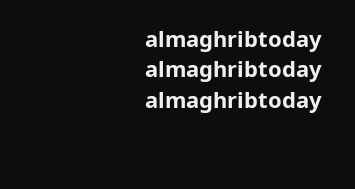almaghribtoday almaghribtoday almaghribtoday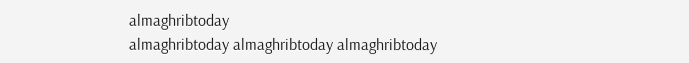almaghribtoday
almaghribtoday almaghribtoday almaghribtoday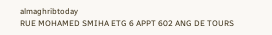almaghribtoday
RUE MOHAMED SMIHA ETG 6 APPT 602 ANG DE TOURS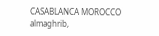CASABLANCA MOROCCO
almaghrib,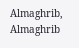Almaghrib, Almaghrib